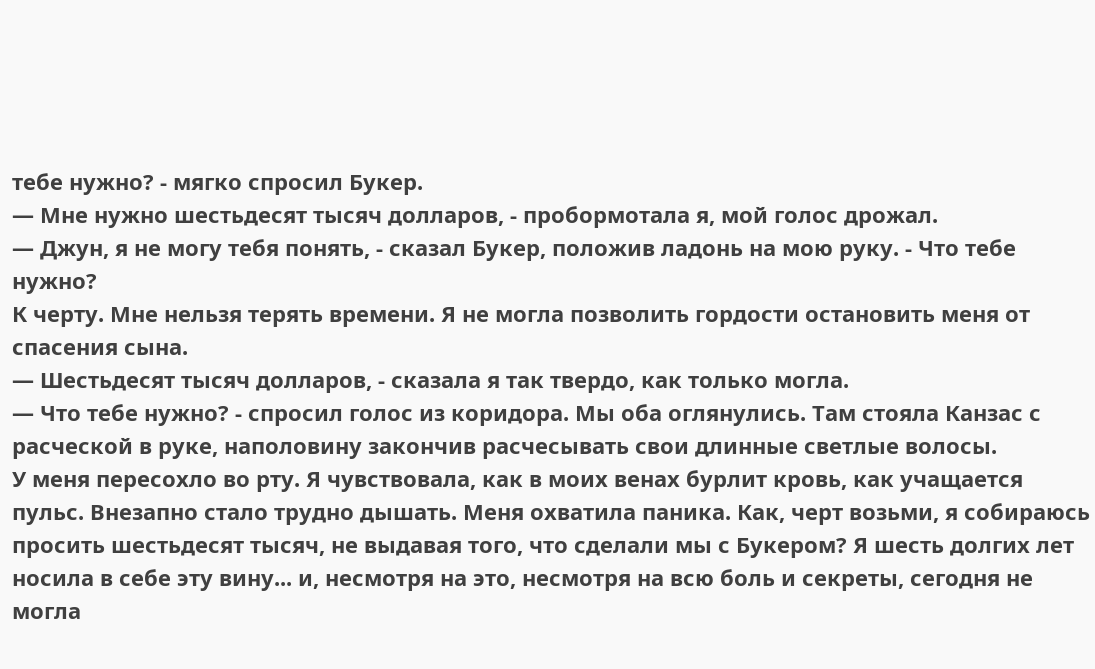тебе нужно? - мягко спросил Букер.
— Мне нужно шестьдесят тысяч долларов, - пробормотала я, мой голос дрожал.
— Джун, я не могу тебя понять, - сказал Букер, положив ладонь на мою руку. - Что тебе нужно?
К черту. Мне нельзя терять времени. Я не могла позволить гордости остановить меня от спасения сына.
— Шестьдесят тысяч долларов, - сказала я так твердо, как только могла.
— Что тебе нужно? - спросил голос из коридора. Мы оба оглянулись. Там стояла Канзас с расческой в руке, наполовину закончив расчесывать свои длинные светлые волосы.
У меня пересохло во рту. Я чувствовала, как в моих венах бурлит кровь, как учащается пульс. Внезапно стало трудно дышать. Меня охватила паника. Как, черт возьми, я собираюсь просить шестьдесят тысяч, не выдавая того, что сделали мы с Букером? Я шесть долгих лет носила в себе эту вину... и, несмотря на это, несмотря на всю боль и секреты, сегодня не могла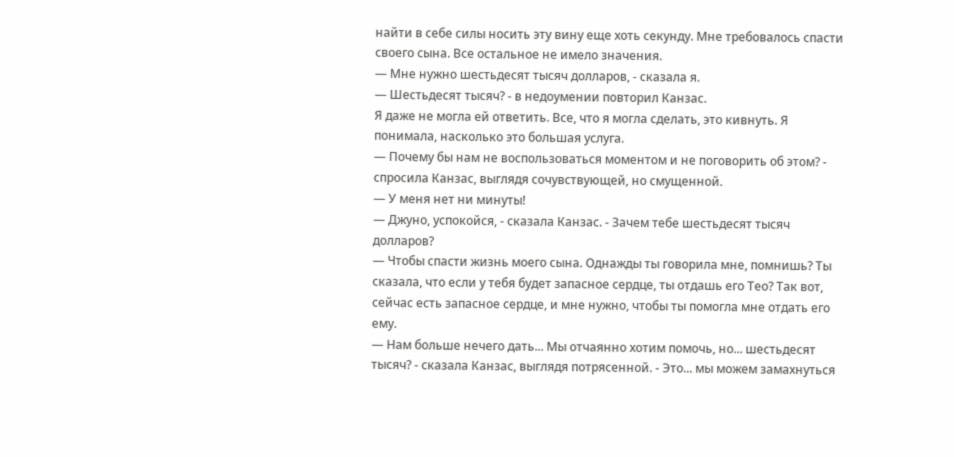найти в себе силы носить эту вину еще хоть секунду. Мне требовалось спасти своего сына. Все остальное не имело значения.
— Мне нужно шестьдесят тысяч долларов, - сказала я.
— Шестьдесят тысяч? - в недоумении повторил Канзас.
Я даже не могла ей ответить. Все, что я могла сделать, это кивнуть. Я понимала, насколько это большая услуга.
— Почему бы нам не воспользоваться моментом и не поговорить об этом? - спросила Канзас, выглядя сочувствующей, но смущенной.
— У меня нет ни минуты!
— Джуно, успокойся, - сказала Канзас. - Зачем тебе шестьдесят тысяч долларов?
— Чтобы спасти жизнь моего сына. Однажды ты говорила мне, помнишь? Ты сказала, что если у тебя будет запасное сердце, ты отдашь его Тео? Так вот, сейчас есть запасное сердце, и мне нужно, чтобы ты помогла мне отдать его ему.
— Нам больше нечего дать... Мы отчаянно хотим помочь, но... шестьдесят тысяч? - сказала Канзас, выглядя потрясенной. - Это... мы можем замахнуться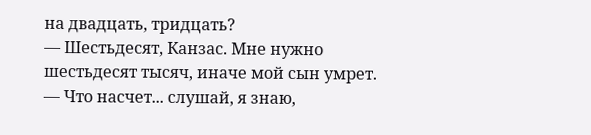на двадцать, тридцать?
— Шестьдесят, Канзас. Мне нужно шестьдесят тысяч, иначе мой сын умрет.
— Что насчет... слушай, я знаю,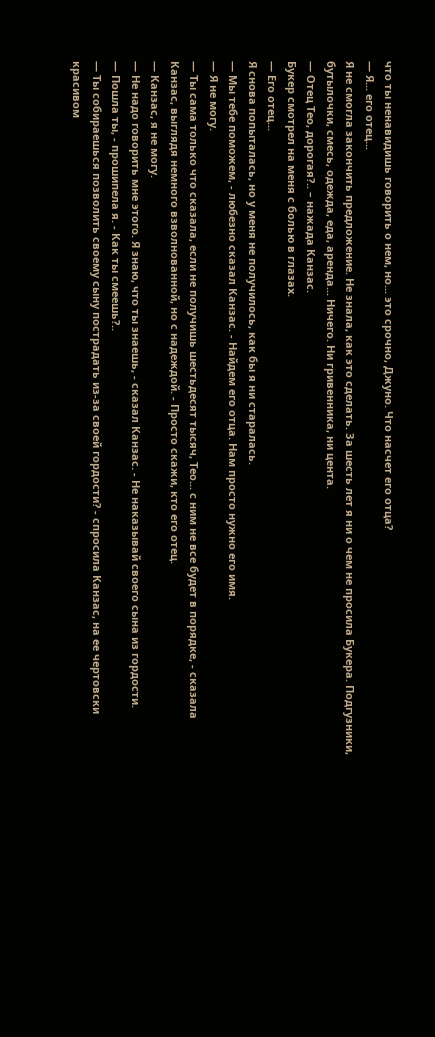что ты ненавидишь говорить о нем, но... это срочно, Джуно. Что насчет его отца?
— Я... его отец...
Я не смогла закончить предложение. Не знала, как это сделать. За шесть лет я ни о чем не просила Букера. Подгузники, бутылочки, смесь, одежда, еда, аренда... Ничего. Ни гривенника, ни цента.
— Отец Тео, дорогая?.. – нажада Канзас.
Букер смотрел на меня с болью в глазах.
— Его отец...
Я снова попыталась, но у меня не получилось, как бы я ни старалась.
— Мы тебе поможем, - любезно сказал Канзас. - Найдем его отца. Нам просто нужно его имя.
— Я не могу.
— Ты сама только что сказала, если не получишь шестьдесят тысяч, Тео... с ним не все будет в порядке, - сказала Канзас, выглядя немного взволнованной, но с надеждой. - Просто скажи, кто его отец.
— Канзас, я не могу.
— Не надо говорить мне этого. Я знаю, что ты знаешь, - сказал Канзас. - Не наказывай своего сына из гордости.
— Пошла ты, - прошипела я. - Как ты смеешь?..
— Ты собираешься позволить своему сыну пострадать из-за своей гордости? - спросила Канзас, на ее чертовски красивом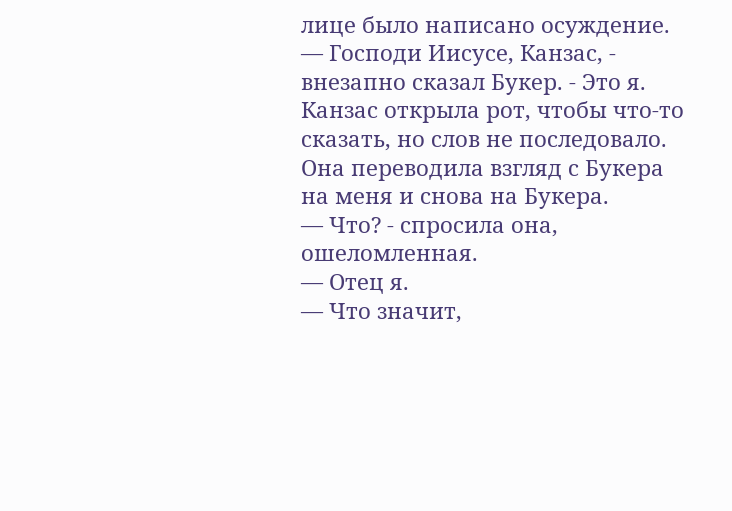лице было написано осуждение.
— Господи Иисусе, Канзас, - внезапно сказал Букер. - Это я.
Канзас открыла рот, чтобы что-то сказать, но слов не последовало. Она переводила взгляд с Букера на меня и снова на Букера.
— Что? - спросила она, ошеломленная.
— Отец я.
— Что значит,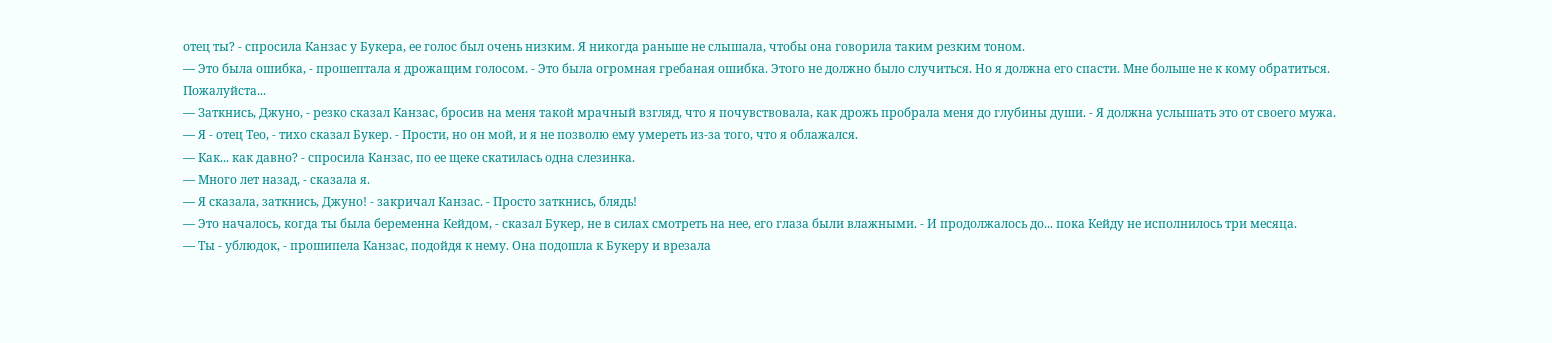отец ты? - спросила Канзас у Букера, ее голос был очень низким. Я никогда раньше не слышала, чтобы она говорила таким резким тоном.
— Это была ошибка, - прошептала я дрожащим голосом. - Это была огромная гребаная ошибка. Этого не должно было случиться. Но я должна его спасти. Мне больше не к кому обратиться. Пожалуйста...
— Заткнись, Джуно, - резко сказал Канзас, бросив на меня такой мрачный взгляд, что я почувствовала, как дрожь пробрала меня до глубины души. - Я должна услышать это от своего мужа.
— Я - отец Тео, - тихо сказал Букер. - Прости, но он мой, и я не позволю ему умереть из-за того, что я облажался.
— Как... как давно? - спросила Канзас, по ее щеке скатилась одна слезинка.
— Много лет назад, - сказала я.
— Я сказала, заткнись, Джуно! - закричал Канзас. - Просто заткнись, блядь!
— Это началось, когда ты была беременна Кейдом, - сказал Букер, не в силах смотреть на нее, его глаза были влажными. - И продолжалось до... пока Кейду не исполнилось три месяца.
— Ты - ублюдок, - прошипела Канзас, подойдя к нему. Она подошла к Букеру и врезала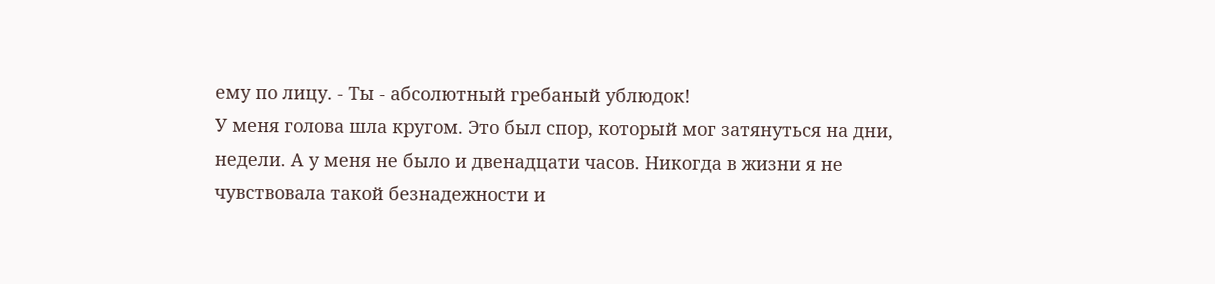ему по лицу. - Ты - абсолютный гребаный ублюдок!
У меня голова шла кругом. Это был спор, который мог затянуться на дни, недели. А у меня не было и двенадцати часов. Никогда в жизни я не чувствовала такой безнадежности и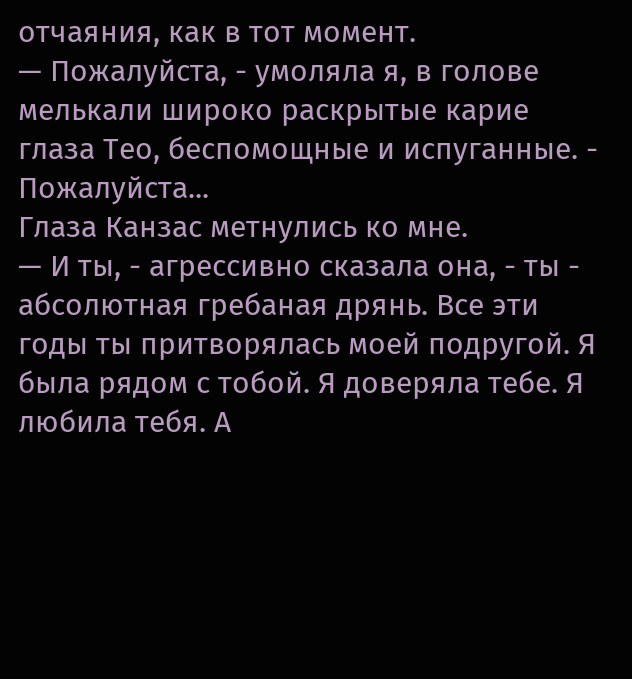отчаяния, как в тот момент.
— Пожалуйста, - умоляла я, в голове мелькали широко раскрытые карие глаза Тео, беспомощные и испуганные. - Пожалуйста...
Глаза Канзас метнулись ко мне.
— И ты, - агрессивно сказала она, - ты - абсолютная гребаная дрянь. Все эти годы ты притворялась моей подругой. Я была рядом с тобой. Я доверяла тебе. Я любила тебя. А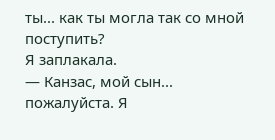ты... как ты могла так со мной поступить?
Я заплакала.
— Канзас, мой сын... пожалуйста. Я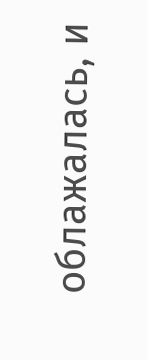облажалась, и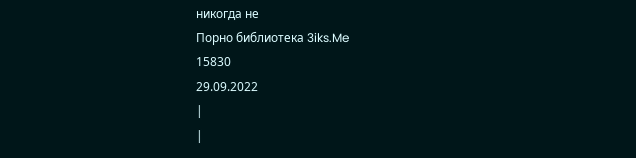никогда не
Порно библиотека 3iks.Me
15830
29.09.2022
|
|